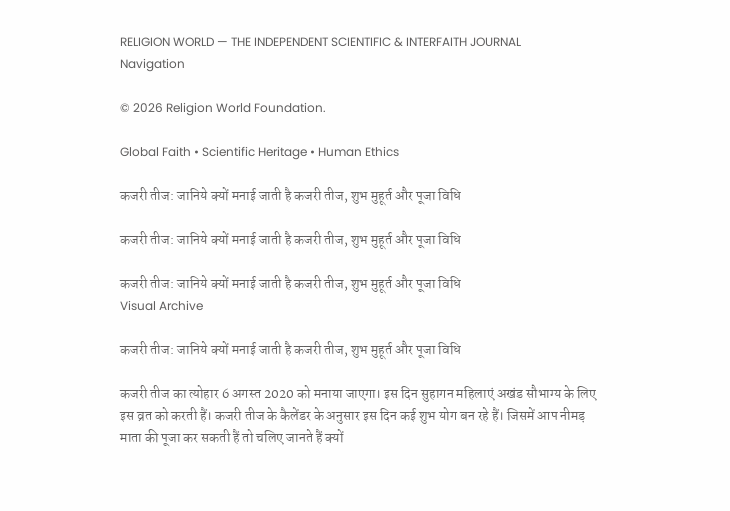RELIGION WORLD — THE INDEPENDENT SCIENTIFIC & INTERFAITH JOURNAL
Navigation

© 2026 Religion World Foundation.

Global Faith • Scientific Heritage • Human Ethics

कजरी तीज: जानिये क्यों मनाई जाती है कजरी तीज, शुभ मुहूर्त और पूजा विधि

कजरी तीज: जानिये क्यों मनाई जाती है कजरी तीज, शुभ मुहूर्त और पूजा विधि

कजरी तीज: जानिये क्यों मनाई जाती है कजरी तीज, शुभ मुहूर्त और पूजा विधि
Visual Archive

कजरी तीज: जानिये क्यों मनाई जाती है कजरी तीज, शुभ मुहूर्त और पूजा विधि

कजरी तीज का त्योहार 6 अगस्त 2020 को मनाया जाएगा। इस दिन सुहागन महिलाएं अखंड सौभाग्य के लिए इस व्रत को करती हैं। कजरी तीज के कैलेंडर के अनुसार इस दिन कई शुभ योग बन रहे हैं। जिसमें आप नीमड़ माता की पूजा कर सकती हैं तो चलिए जानते हैं क्यों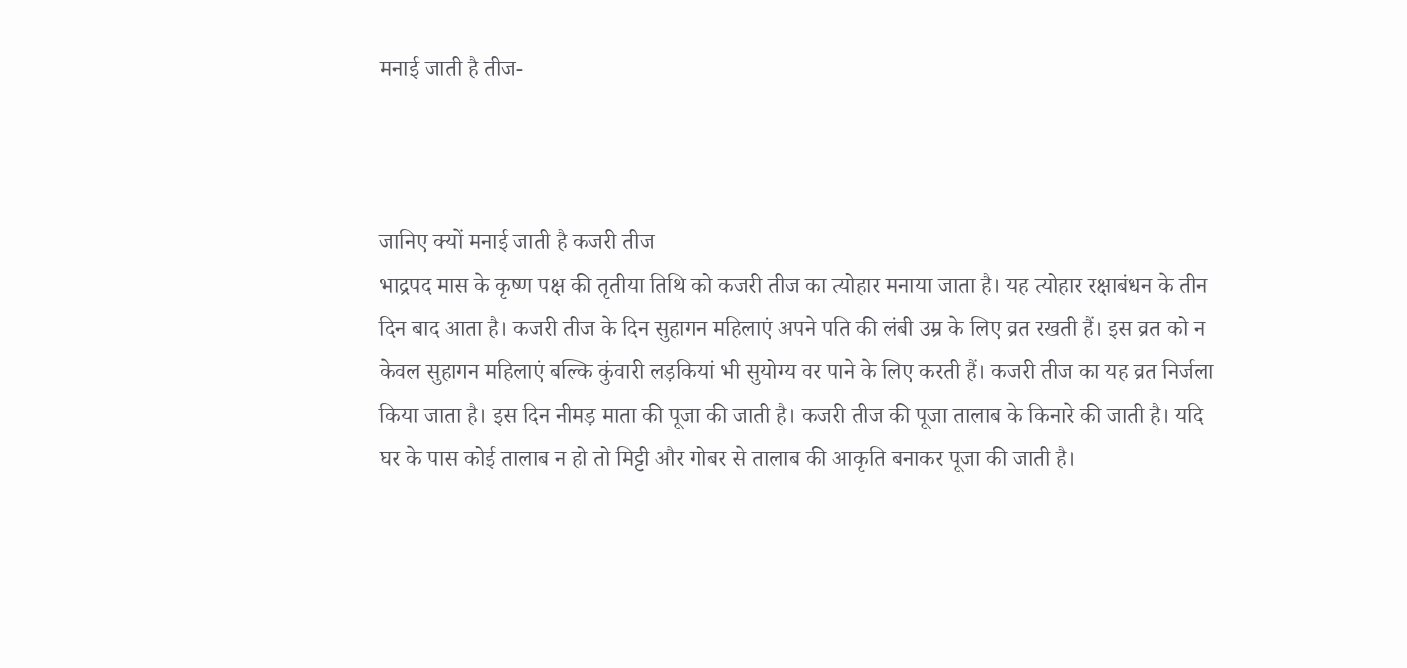मनाई जाती है तीज-



जानिए क्यों मनाई जाती है कजरी तीज
भाद्रपद मास के कृष्ण पक्ष की तृतीया तिथि को कजरी तीज का त्योहार मनाया जाता है। यह त्योहार रक्षाबंधन के तीन दिन बाद आता है। कजरी तीज के दिन सुहागन महिलाएं अपने पति की लंबी उम्र के लिए व्रत रखती हैं। इस व्रत को न केवल सुहागन महिलाएं बल्कि कुंवारी लड़कियां भी सुयोग्य वर पाने के लिए करती हैं। कजरी तीज का यह व्रत निर्जला किया जाता है। इस दिन नीमड़ माता की पूजा की जाती है। कजरी तीज की पूजा तालाब के किनारे की जाती है। यदि घर के पास कोई तालाब न हो तो मिट्टी और गोबर से तालाब की आकृति बनाकर पूजा की जाती है।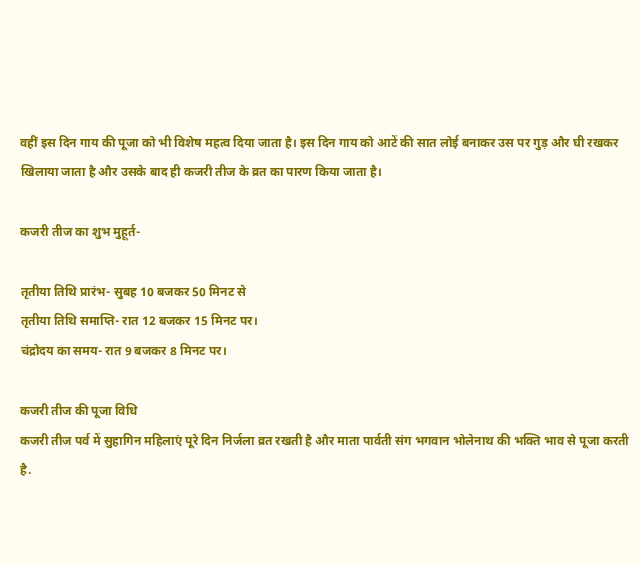वहीं इस दिन गाय की पूजा को भी विशेष महत्व दिया जाता है। इस दिन गाय को आटें की सात लोई बनाकर उस पर गुड़ और घी रखकर खिलाया जाता है और उसके बाद ही कजरी तीज के व्रत का पारण किया जाता है।

कजरी तीज का शुभ मुहूर्त-

तृतीया तिथि प्रारंभ- सुबह 10 बजकर 50 मिनट से
तृतीया तिथि समाप्ति- रात 12 बजकर 15 मिनट पर।
चंद्रोदय का समय- रात 9 बजकर 8 मिनट पर।

कजरी तीज की पूजा विधि
कजरी तीज पर्व में सुहागिन महिलाएं पूरे दिन निर्जला व्रत रखती है और माता पार्वती संग भगवान भोलेनाथ की भक्ति भाव से पूजा करती है.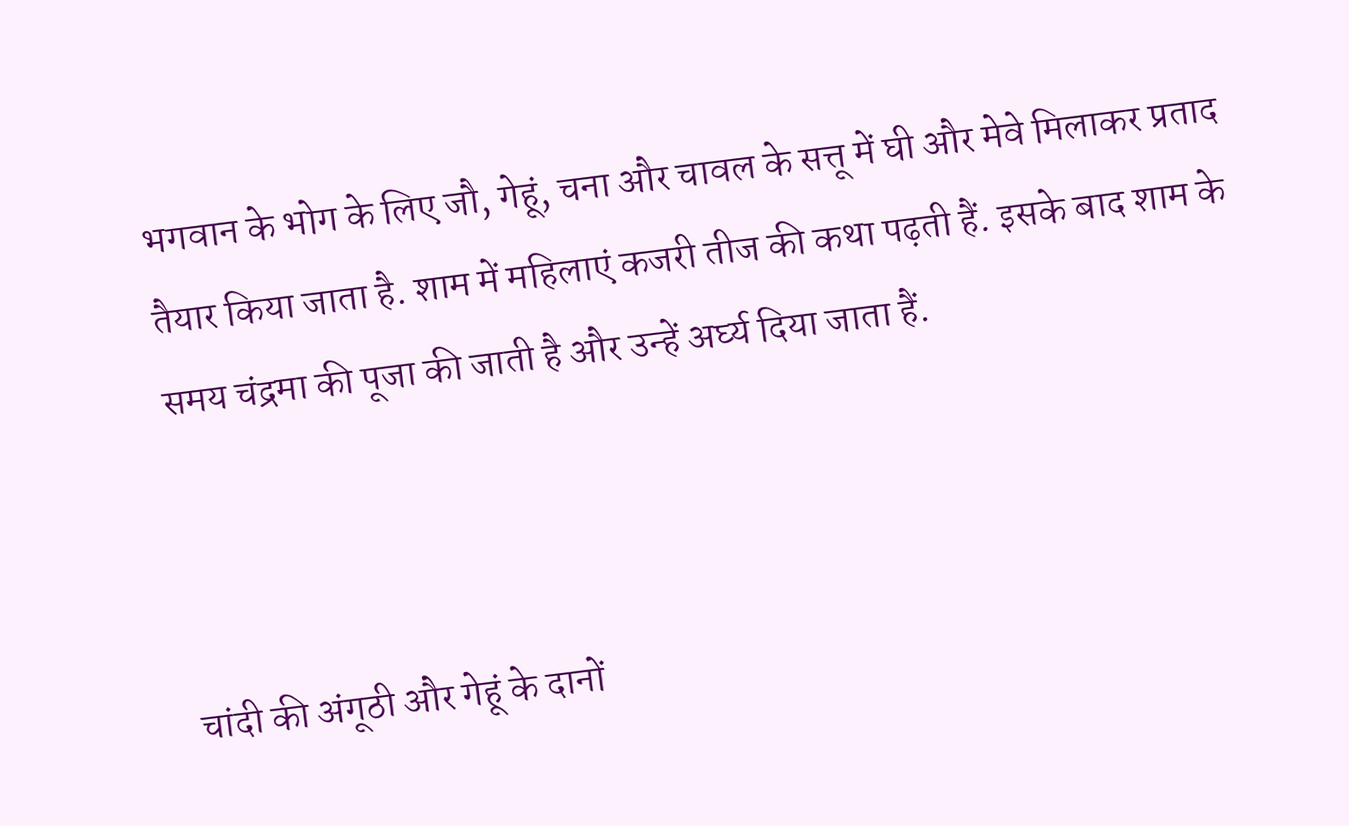भगवान के भोग के लिए जौ, गेहूं, चना और चावल के सत्तू में घी और मेवे मिलाकर प्रताद तैयार किया जाता है. शाम में महिलाएं कजरी तीज की कथा पढ़ती हैं. इसके बाद शाम के समय चंद्रमा की पूजा की जाती है और उन्हें अर्घ्य दिया जाता हैं.



चांदी की अंगूठी और गेहूं के दानों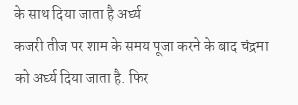के साथ दिया जाता है अर्घ्य
कजरी तीज पर शाम के समय पूजा करने के बाद चंद्रमा को अर्घ्य दिया जाता है. फिर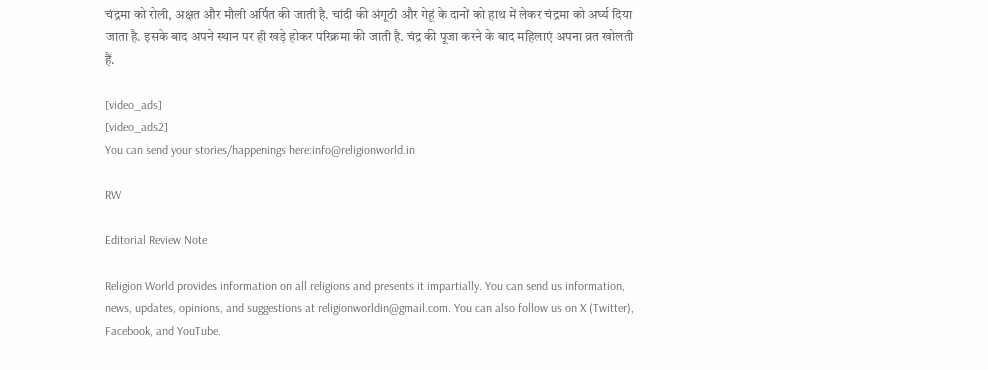चंद्रमा को रोली, अक्षत और मौली अर्पित की जाती है. चांदी की अंगूठी और गेहूं के दानों को हाथ में लेकर चंद्रमा को अर्घ्य दिया जाता है. इसके बाद अपने स्थान पर ही खड़े होकर परिक्रमा की जाती है. चंद्र की पूजा करने के बाद महिलाएं अपना व्रत खोलती हैं.

[video_ads]
[video_ads2]
You can send your stories/happenings here:info@religionworld.in

RW

Editorial Review Note

Religion World provides information on all religions and presents it impartially. You can send us information, news, updates, opinions, and suggestions at religionworldin@gmail.com. You can also follow us on X (Twitter), Facebook, and YouTube.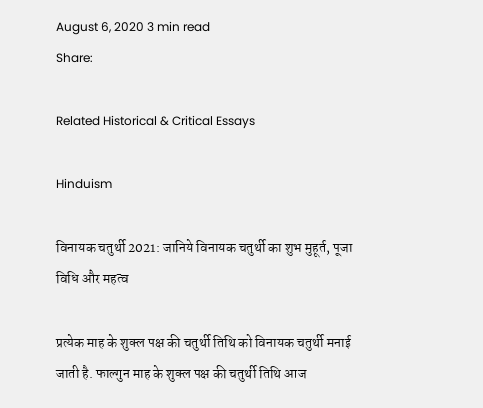August 6, 2020 3 min read
Share:

Related Historical & Critical Essays

Hinduism

विनायक चतुर्थी 2021: जानिये विनायक चतुर्थी का शुभ मुहूर्त, पूजा विधि और महत्व

प्रत्येक माह के शुक्ल पक्ष की चतुर्थी तिथि को विनायक चतुर्थी मनाई जाती है. फाल्गुन माह के शुक्ल पक्ष की चतुर्थी तिथि आज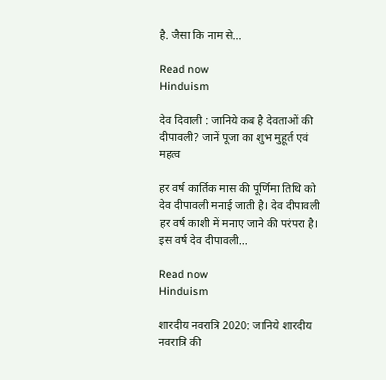है. जैसा कि नाम से…

Read now
Hinduism

देव दिवाली : जानिये कब है देवताओं की दीपावली? जानें पूजा का शुभ मुहूर्त एवं महत्व

हर वर्ष कार्तिक मास की पूर्णिमा तिथि को देव दीपावली मनाई जाती है। देव दीपावली हर वर्ष काशी में मनाए जाने की परंपरा है। इस वर्ष देव दीपावली…

Read now
Hinduism

शारदीय नवरात्रि 2020: जानिये शारदीय नवरात्रि की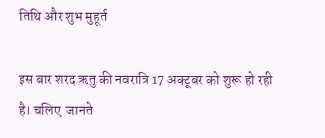तिथि और शुभ मुहूर्त

इस बार शरद ऋतु की नवरात्रि 17 अक्टूबर को शुरू हो रही है। चलिए  जानते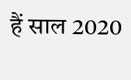हैं साल 2020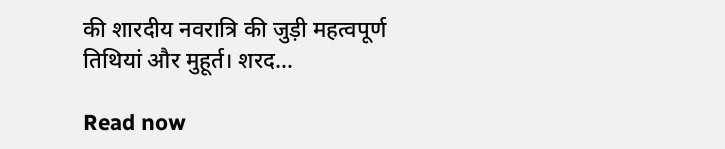की शारदीय नवरात्रि की जुड़ी महत्वपूर्ण तिथियां और मुहूर्त। शरद…

Read now